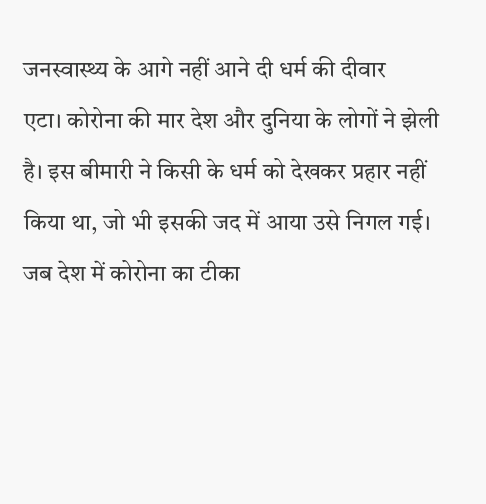जनस्वास्थ्य के आगे नहीं आने दी धर्म की दीवार
एटा। कोरोना की मार देश और दुनिया के लोगों ने झेली है। इस बीमारी ने किसी के धर्म को देखकर प्रहार नहीं किया था, जो भी इसकी जद में आया उसे निगल गई। जब देश में कोरोना का टीका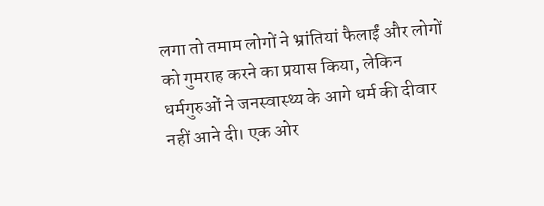लगा तो तमाम लोगों ने भ्रांतियां फैलाईं और लोगों को गुमराह करने का प्रयास किया, लेकिन धर्मगुरुओं ने जनस्वास्थ्य के आगे धर्म की दीवार नहीं आने दी। एक ओर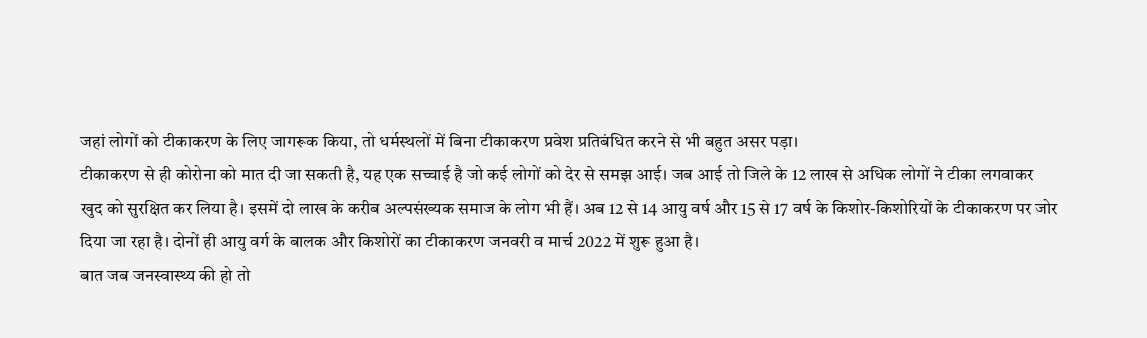जहां लोगों को टीकाकरण के लिए जागरूक किया, तो धर्मस्थलों में बिना टीकाकरण प्रवेश प्रतिबंधित करने से भी बहुत असर पड़ा।
टीकाकरण से ही कोरोना को मात दी जा सकती है, यह एक सच्चाई है जो कई लोगों को देर से समझ आई। जब आई तो जिले के 12 लाख से अधिक लोगों ने टीका लगवाकर खुद को सुरक्षित कर लिया है। इसमें दो लाख के करीब अल्पसंख्यक समाज के लोग भी हैं। अब 12 से 14 आयु वर्ष और 15 से 17 वर्ष के किशोर-किशोरियों के टीकाकरण पर जोर दिया जा रहा है। दोनों ही आयु वर्ग के बालक और किशोरों का टीकाकरण जनवरी व मार्च 2022 में शुरू हुआ है।
बात जब जनस्वास्थ्य की हो तो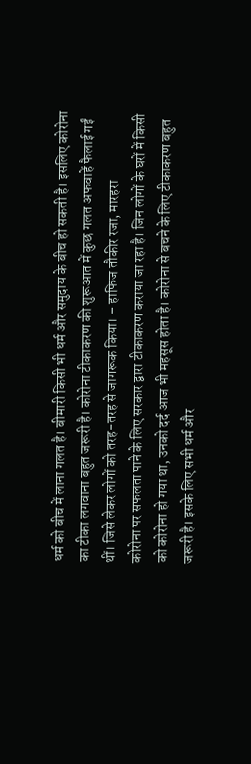धर्म को बीच में लाना गलत है। बीमारी किसी भी धर्म और समुदाय के बीच हो सकती है। इसलिए कोरोना का टीका लगवाना बहुत जरूरी है। कोरोना टीकाकरण की शुरूआत में कुछ गलत अफवाहें फैलाई गईं थीं। जिसे लेकर लोगों को तरह-तरह से जागरूक किया। – हाफिज तौकीर रजा, मारहरा
कोरोना पर सफलता पाने के लिए सरकार द्वारा टीकाकरण कराया जा रहा है। जिन लोगों के घरों में किसी को कोरोना हो गया था, उनको दर्द आज भी महसूस होता है। कोरोना से बचने के लिए टीकाकरण बहुत जरूरी है। इसके लिए सभी धर्म और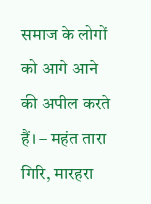समाज के लोगों को आगे आने की अपील करते हैं। – महंत तारा गिरि, मारहरा